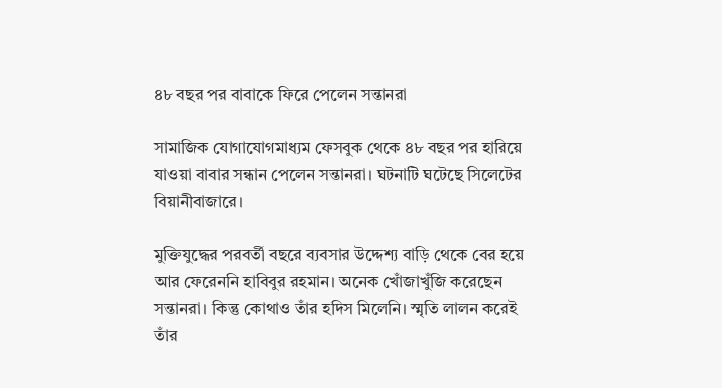৪৮ বছর পর বাবাকে ফিরে পেলেন সন্তানরা

সামাজিক যোগাযোগমাধ্যম ফেসবুক থেকে ৪৮ বছর পর হারিয়ে যাওয়া বাবার সন্ধান পেলেন সন্তানরা। ঘটনাটি ঘটেছে সিলেটের বিয়ানীবাজারে।

মুক্তিযুদ্ধের পরবর্তী বছরে ব্যবসার উদ্দেশ্য বাড়ি থেকে বের হয়ে আর ফেরেননি হাবিবুর রহমান। অনেক খোঁজাখুঁজি করেছেন সন্তানরা। কিন্তু কোথাও তাঁর হদিস মিলেনি। স্মৃতি লালন করেই তাঁর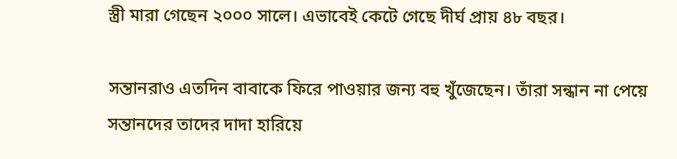স্ত্রী মারা গেছেন ২০০০ সালে। এভাবেই কেটে গেছে দীর্ঘ প্রায় ৪৮ বছর।

সন্তানরাও এতদিন বাবাকে ফিরে পাওয়ার জন্য বহু খুঁজেছেন। তাঁরা সন্ধান না পেয়ে সন্তানদের তাদের দাদা হারিয়ে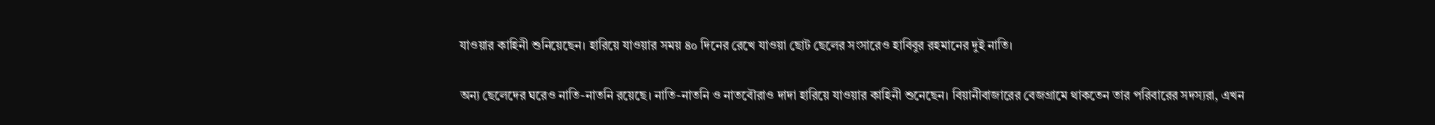যাওয়ার কাহিনী শুনিয়েছেন। হারিয়ে যাওয়ার সময় ৪০ দিনের রেখে যাওয়া ছোট ছেলের সংসারেও হাবিবুর রহমানের দুই নাতি।

অন্য ছেলেদের ঘরেও নাতি-নাতনি রয়েছে। নাতি-নাতনি ও নাতবৌরাও দাদা হারিয়ে যাওয়ার কাহিনী শুনেছেন। বিয়ানীবাজারের বেজগ্রামে থাকতেন তার পরিবারের সদস্যরা, এখন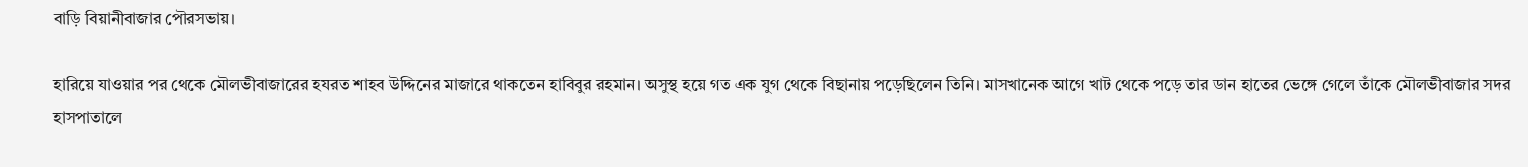বাড়ি বিয়ানীবাজার পৌরসভায়।

হারিয়ে যাওয়ার পর থেকে মৌলভীবাজারের হযরত শাহব উদ্দিনের মাজারে থাকতেন হাবিবুর রহমান। অসুস্থ হয়ে গত এক যুগ থেকে বিছানায় পড়েছিলেন তিনি। মাসখানেক আগে খাট থেকে পড়ে তার ডান হাতের ভেঙ্গে গেলে তাঁকে মৌলভীবাজার সদর হাসপাতালে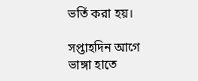ভর্তি করা হয়।

সপ্তাহদিন আগে ভাঙ্গা হাতে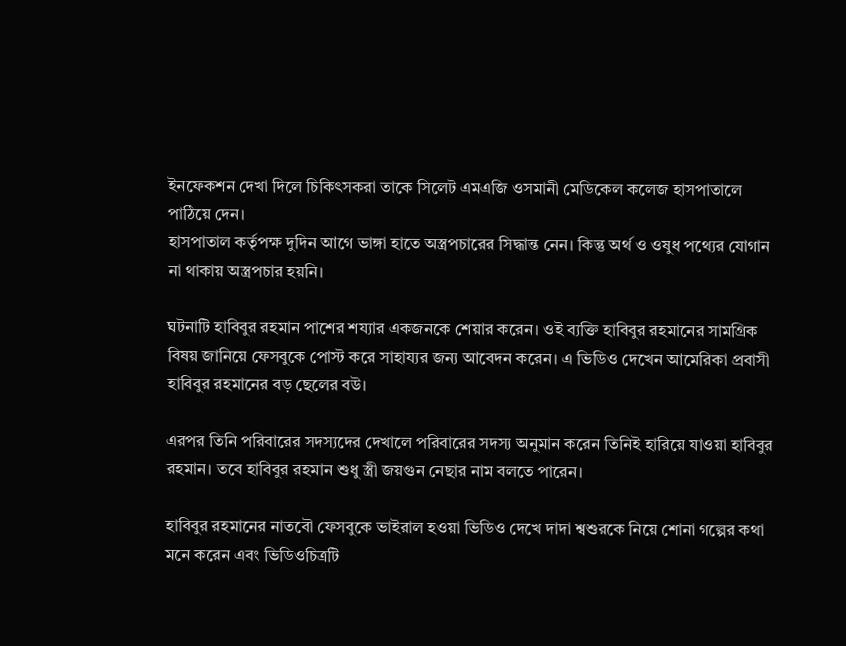ইনফেকশন দেখা দিলে চিকিৎসকরা তাকে সিলেট এমএজি ওসমানী মেডিকেল কলেজ হাসপাতালে পাঠিয়ে দেন।
হাসপাতাল কর্তৃপক্ষ দুদিন আগে ভাঙ্গা হাতে অস্ত্রপচারের সিদ্ধান্ত নেন। কিন্তু অর্থ ও ওষুধ পথ্যের যোগান না থাকায় অস্ত্রপচার হয়নি।

ঘটনাটি হাবিবুর রহমান পাশের শয্যার একজনকে শেয়ার করেন। ওই ব্যক্তি হাবিবুর রহমানের সামগ্রিক বিষয় জানিয়ে ফেসবুকে পোস্ট করে সাহায্যর জন্য আবেদন করেন। এ ভিডিও দেখেন আমেরিকা প্রবাসী হাবিবুর রহমানের বড় ছেলের বউ।

এরপর তিনি পরিবারের সদস্যদের দেখালে পরিবারের সদস্য অনুমান করেন তিনিই হারিয়ে যাওয়া হাবিবুর রহমান। তবে হাবিবুর রহমান শুধু স্ত্রী জয়গুন নেছার নাম বলতে পারেন।

হাবিবুর রহমানের নাতবৌ ফেসবুকে ভাইরাল হওয়া ভিডিও দেখে দাদা শ্বশুরকে নিয়ে শোনা গল্পের কথা মনে করেন এবং ভিডিওচিত্রটি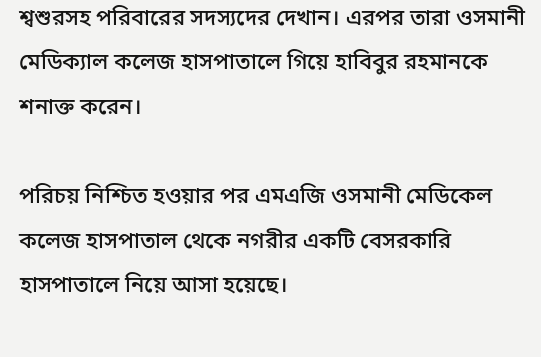শ্বশুরসহ পরিবারের সদস্যদের দেখান। এরপর তারা ওসমানী মেডিক্যাল কলেজ হাসপাতালে গিয়ে হাবিবুর রহমানকে শনাক্ত করেন।

পরিচয় নিশ্চিত হওয়ার পর এমএজি ওসমানী মেডিকেল কলেজ হাসপাতাল থেকে নগরীর একটি বেসরকারি হাসপাতালে নিয়ে আসা হয়েছে।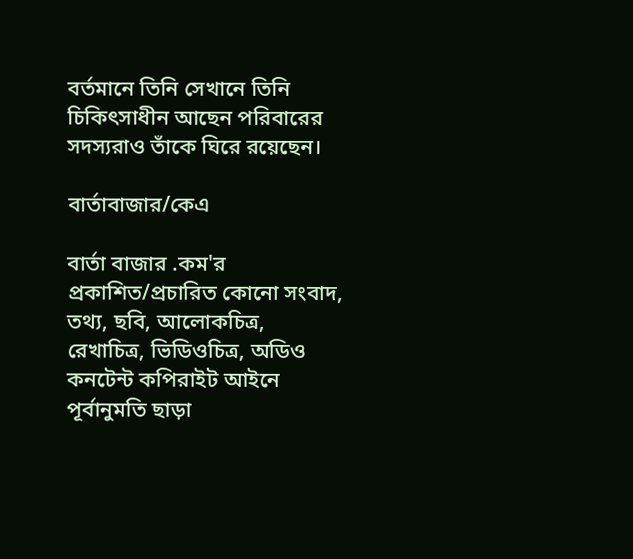বর্তমানে তিনি সেখানে তিনি চিকিৎসাধীন আছেন পরিবারের সদস্যরাও তাঁকে ঘিরে রয়েছেন।

বার্তাবাজার/কেএ

বার্তা বাজার .কম'র প্রকাশিত/প্রচারিত কোনো সংবাদ, তথ্য, ছবি, আলোকচিত্র, রেখাচিত্র, ভিডিওচিত্র, অডিও কনটেন্ট কপিরাইট আইনে পূর্বানুমতি ছাড়া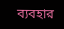ব্যবহার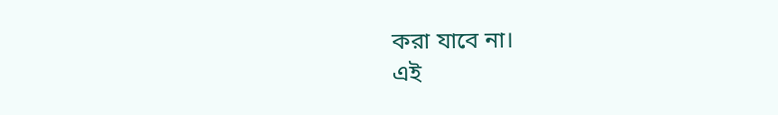করা যাবে না।
এই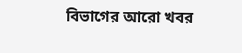বিভাগের আরো খবর